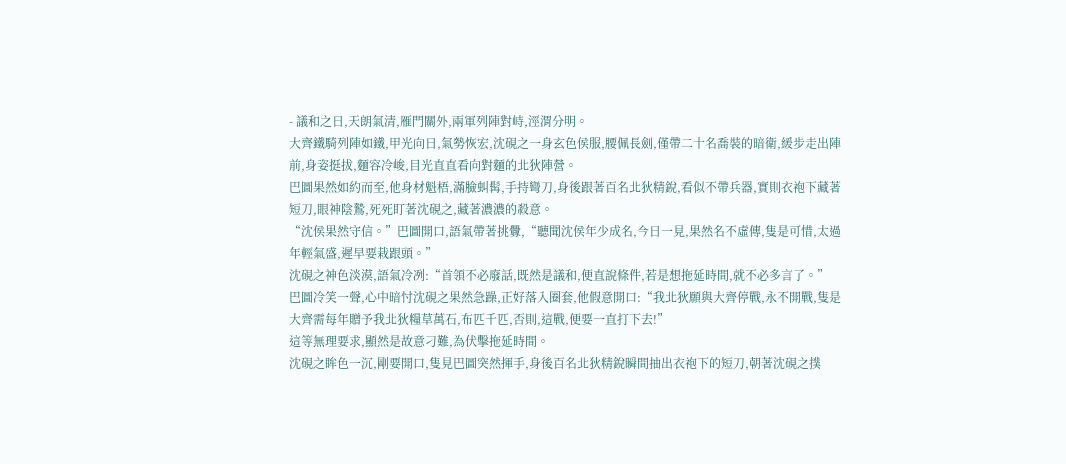- 議和之日,天朗氣清,雁門關外,兩軍列陣對峙,涇渭分明。
大齊鐵騎列陣如鐵,甲光向日,氣勢恢宏,沈硯之一身玄色侯服,腰佩長劍,僅帶二十名喬裝的暗衛,緩步走出陣前,身姿挺拔,麵容冷峻,目光直直看向對麵的北狄陣營。
巴圖果然如約而至,他身材魁梧,滿臉虯髯,手持彎刀,身後跟著百名北狄精銳,看似不帶兵器,實則衣袍下藏著短刀,眼神陰鷙,死死盯著沈硯之,藏著濃濃的殺意。
“沈侯果然守信。”巴圖開口,語氣帶著挑釁,“聽聞沈侯年少成名,今日一見,果然名不虛傳,隻是可惜,太過年輕氣盛,遲早要栽跟頭。”
沈硯之神色淡漠,語氣冷冽:“首領不必廢話,既然是議和,便直說條件,若是想拖延時間,就不必多言了。”
巴圖冷笑一聲,心中暗忖沈硯之果然急躁,正好落入圈套,他假意開口:“我北狄願與大齊停戰,永不開戰,隻是大齊需每年贈予我北狄糧草萬石,布匹千匹,否則,這戰,便要一直打下去!”
這等無理要求,顯然是故意刁難,為伏擊拖延時間。
沈硯之眸色一沉,剛要開口,隻見巴圖突然揮手,身後百名北狄精銳瞬間抽出衣袍下的短刀,朝著沈硯之撲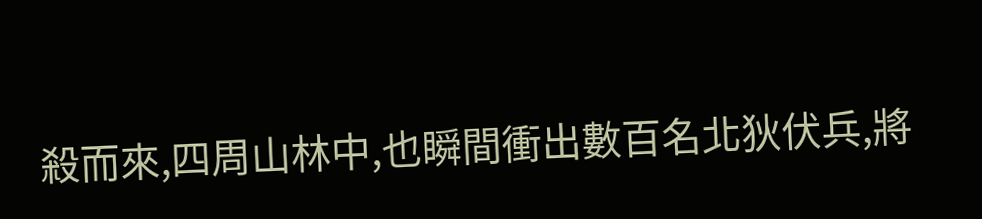殺而來,四周山林中,也瞬間衝出數百名北狄伏兵,將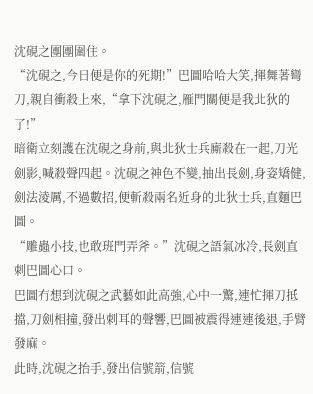沈硯之團團圍住。
“沈硯之,今日便是你的死期!”巴圖哈哈大笑,揮舞著彎刀,親自衝殺上來,“拿下沈硯之,雁門關便是我北狄的了!”
暗衛立刻護在沈硯之身前,與北狄士兵廝殺在一起,刀光劍影,喊殺聲四起。沈硯之神色不變,抽出長劍,身姿矯健,劍法淩厲,不過數招,便斬殺兩名近身的北狄士兵,直麵巴圖。
“雕蟲小技,也敢班門弄斧。”沈硯之語氣冰冷,長劍直刺巴圖心口。
巴圖冇想到沈硯之武藝如此高強,心中一驚,連忙揮刀抵擋,刀劍相撞,發出刺耳的聲響,巴圖被震得連連後退,手臂發麻。
此時,沈硯之抬手,發出信號箭,信號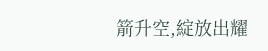箭升空,綻放出耀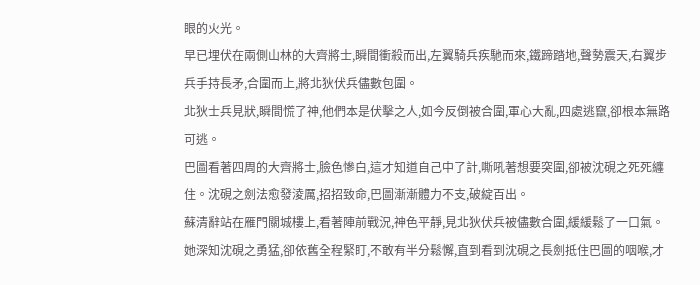眼的火光。
早已埋伏在兩側山林的大齊將士,瞬間衝殺而出,左翼騎兵疾馳而來,鐵蹄踏地,聲勢震天,右翼步兵手持長矛,合圍而上,將北狄伏兵儘數包圍。
北狄士兵見狀,瞬間慌了神,他們本是伏擊之人,如今反倒被合圍,軍心大亂,四處逃竄,卻根本無路可逃。
巴圖看著四周的大齊將士,臉色慘白,這才知道自己中了計,嘶吼著想要突圍,卻被沈硯之死死纏住。沈硯之劍法愈發淩厲,招招致命,巴圖漸漸體力不支,破綻百出。
蘇清辭站在雁門關城樓上,看著陣前戰況,神色平靜,見北狄伏兵被儘數合圍,緩緩鬆了一口氣。她深知沈硯之勇猛,卻依舊全程緊盯,不敢有半分鬆懈,直到看到沈硯之長劍抵住巴圖的咽喉,才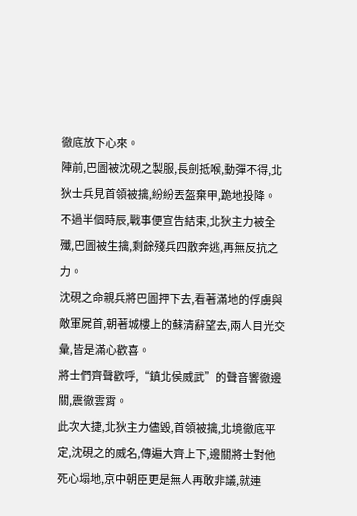徹底放下心來。
陣前,巴圖被沈硯之製服,長劍抵喉,動彈不得,北狄士兵見首領被擒,紛紛丟盔棄甲,跪地投降。
不過半個時辰,戰事便宣告結束,北狄主力被全殲,巴圖被生擒,剩餘殘兵四散奔逃,再無反抗之力。
沈硯之命親兵將巴圖押下去,看著滿地的俘虜與敵軍屍首,朝著城樓上的蘇清辭望去,兩人目光交彙,皆是滿心歡喜。
將士們齊聲歡呼,“鎮北侯威武”的聲音響徹邊關,震徹雲霄。
此次大捷,北狄主力儘毀,首領被擒,北境徹底平定,沈硯之的威名,傳遍大齊上下,邊關將士對他死心塌地,京中朝臣更是無人再敢非議,就連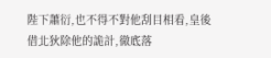陛下蕭衍,也不得不對他刮目相看,皇後借北狄除他的詭計,徹底落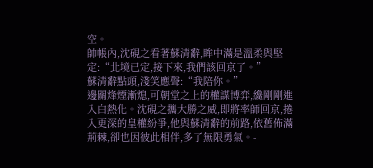空。
帥帳內,沈硯之看著蘇清辭,眸中滿是溫柔與堅定:“北境已定,接下來,我們該回京了。”
蘇清辭點頭,淺笑應聲:“我陪你。”
邊關烽煙漸熄,可朝堂之上的權謀博弈,纔剛剛進入白熱化。沈硯之攜大勝之威,即將率師回京,捲入更深的皇權紛爭,他與蘇清辭的前路,依舊佈滿荊棘,卻也因彼此相伴,多了無限勇氣。-